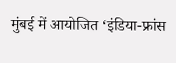मुंबई में आयोजित ‘इंडिया-फ्रांस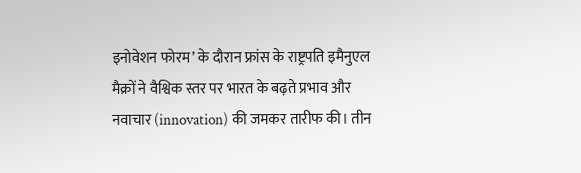इनोवेशन फोरम’ के दौरान फ्रांस के राष्ट्रपति इमैनुएल मैक्रों ने वैश्विक स्तर पर भारत के बढ़ते प्रभाव और नवाचार (innovation) की जमकर तारीफ की। तीन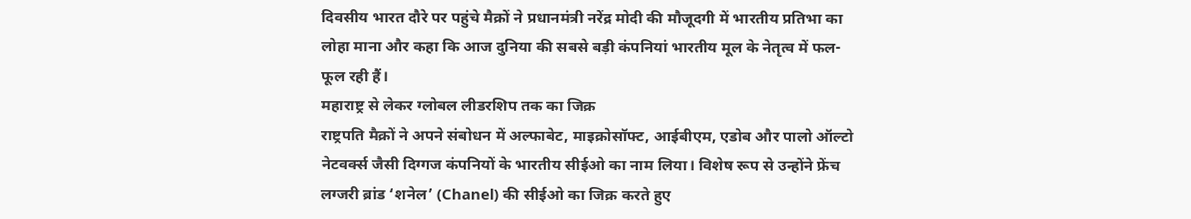दिवसीय भारत दौरे पर पहुंचे मैक्रों ने प्रधानमंत्री नरेंद्र मोदी की मौजूदगी में भारतीय प्रतिभा का लोहा माना और कहा कि आज दुनिया की सबसे बड़ी कंपनियां भारतीय मूल के नेतृत्व में फल-फूल रही हैं।
महाराष्ट्र से लेकर ग्लोबल लीडरशिप तक का जिक्र
राष्ट्रपति मैक्रों ने अपने संबोधन में अल्फाबेट, माइक्रोसॉफ्ट, आईबीएम, एडोब और पालो ऑल्टो नेटवर्क्स जैसी दिग्गज कंपनियों के भारतीय सीईओ का नाम लिया। विशेष रूप से उन्होंने फ्रेंच लग्जरी ब्रांड ‘शनेल’ (Chanel) की सीईओ का जिक्र करते हुए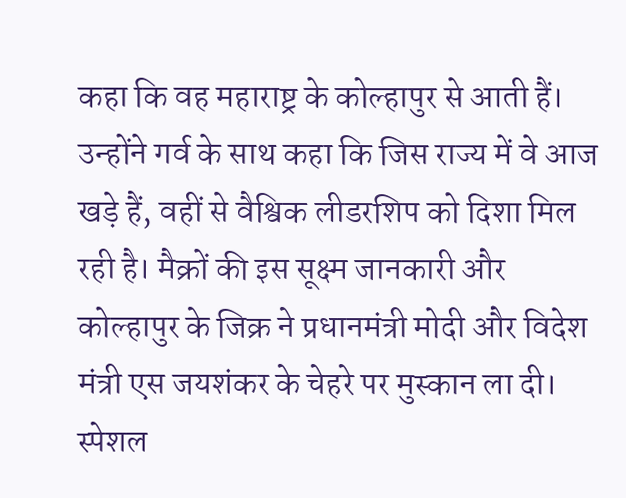कहा कि वह महाराष्ट्र के कोल्हापुर से आती हैं। उन्होंने गर्व के साथ कहा कि जिस राज्य में वे आज खड़े हैं, वहीं से वैश्विक लीडरशिप को दिशा मिल रही है। मैक्रों की इस सूक्ष्म जानकारी और कोल्हापुर के जिक्र ने प्रधानमंत्री मोदी और विदेश मंत्री एस जयशंकर के चेहरे पर मुस्कान ला दी।
स्पेशल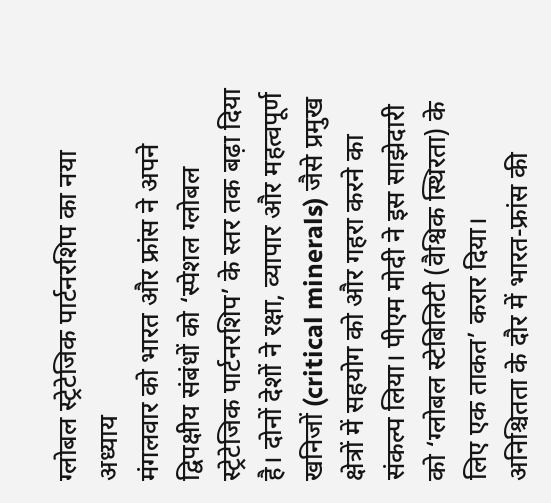ग्लोबल स्ट्रेटेजिक पार्टनरशिप का नया अध्याय
मंगलवार को भारत और फ्रांस ने अपने द्विपक्षीय संबंधों को ‘स्पेशल ग्लोबल स्ट्रेटेजिक पार्टनरशिप’ के स्तर तक बढ़ा दिया है। दोनों देशों ने रक्षा, व्यापार और महत्वपूर्ण खनिजों (critical minerals) जैसे प्रमुख क्षेत्रों में सहयोग को और गहरा करने का संकल्प लिया। पीएम मोदी ने इस साझेदारी को ‘ग्लोबल स्टेबिलिटी (वैश्विक स्थिरता) के लिए एक ताकत’ करार दिया।
अनिश्चितता के दौर में भारत-फ्रांस की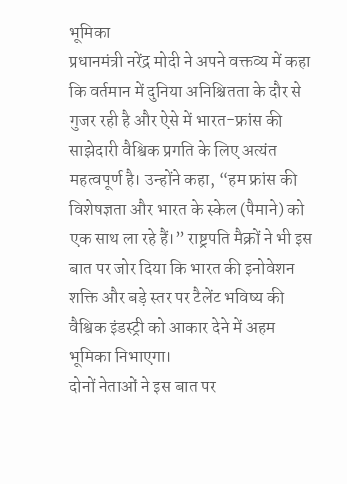भूमिका
प्रधानमंत्री नरेंद्र मोदी ने अपने वक्तव्य में कहा कि वर्तमान में दुनिया अनिश्चितता के दौर से गुजर रही है और ऐसे में भारत-फ्रांस की साझेदारी वैश्विक प्रगति के लिए अत्यंत महत्वपूर्ण है। उन्होंने कहा, “हम फ्रांस की विशेषज्ञता और भारत के स्केल (पैमाने) को एक साथ ला रहे हैं।” राष्ट्रपति मैक्रों ने भी इस बात पर जोर दिया कि भारत की इनोवेशन शक्ति और बड़े स्तर पर टैलेंट भविष्य की वैश्विक इंडस्ट्री को आकार देने में अहम भूमिका निभाएगा।
दोनों नेताओं ने इस बात पर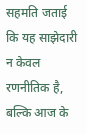सहमति जताई कि यह साझेदारी न केवल रणनीतिक है, बल्कि आज के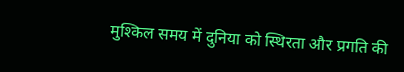मुश्किल समय में दुनिया को स्थिरता और प्रगति की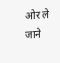ओर ले जाने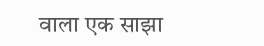वाला एक साझा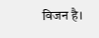विजन है।